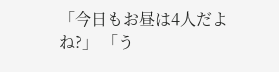「今日もお昼は4人だよね?」 「う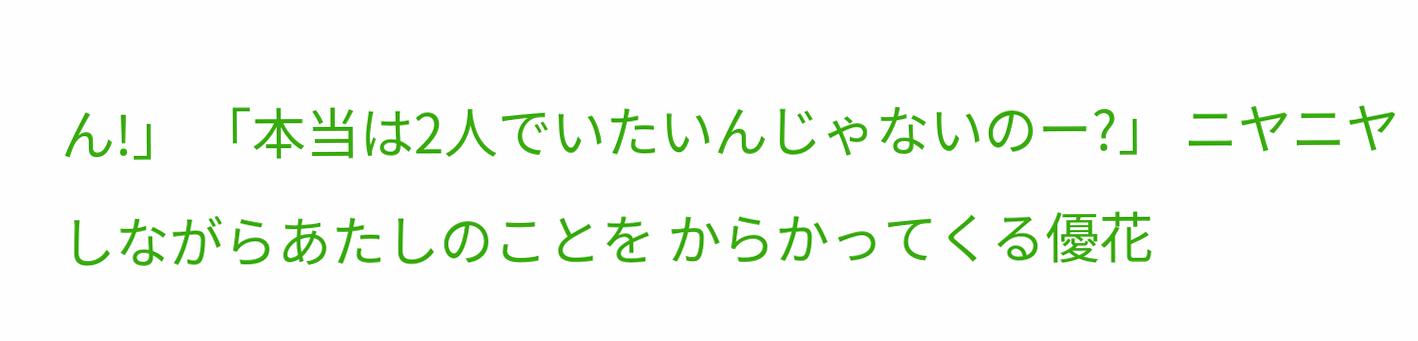ん!」 「本当は2人でいたいんじゃないのー?」 ニヤニヤしながらあたしのことを からかってくる優花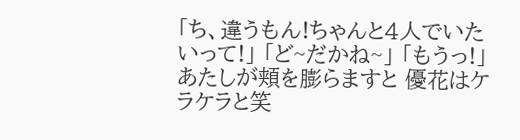「ち、違うもん!ちゃんと4人でいたいって!」 「ど~だかね~」 「もうっ!」 あたしが頬を膨らますと 優花はケラケラと笑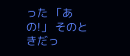った 「あの!」 そのときだっ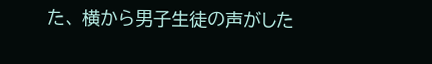た、 横から男子生徒の声がした